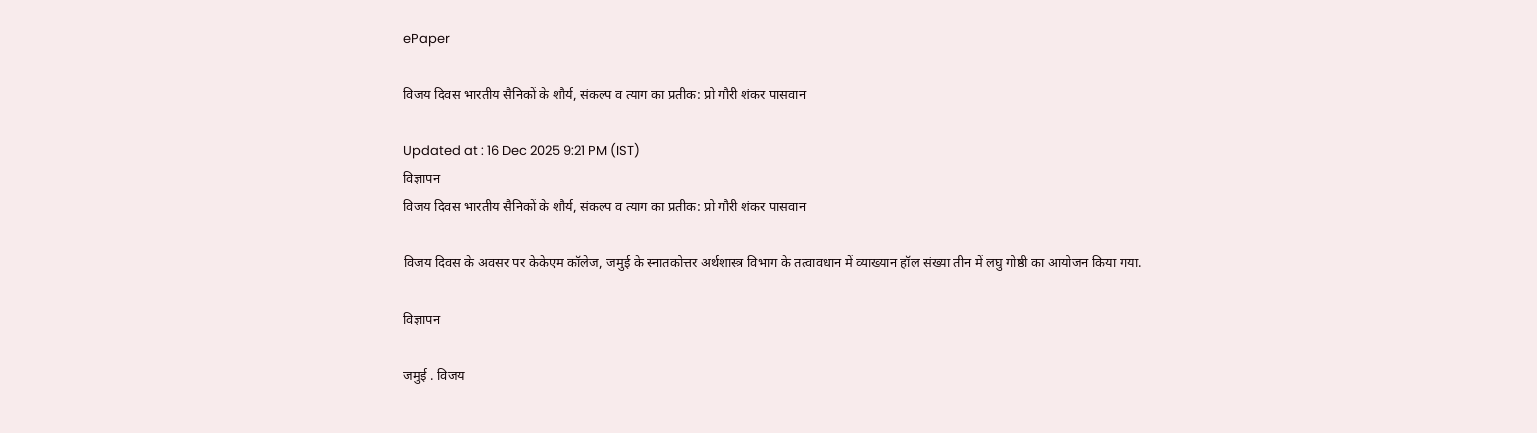ePaper

विजय दिवस भारतीय सैनिकों के शौर्य, संकल्प व त्याग का प्रतीक: प्रो गौरी शंकर पासवान

Updated at : 16 Dec 2025 9:21 PM (IST)
विज्ञापन
विजय दिवस भारतीय सैनिकों के शौर्य, संकल्प व त्याग का प्रतीक: प्रो गौरी शंकर पासवान

विजय दिवस के अवसर पर केकेएम कॉलेज, जमुई के स्नातकोत्तर अर्थशास्त्र विभाग के तत्वावधान में व्याख्यान हॉल संख्या तीन में लघु गोष्ठी का आयोजन किया गया.

विज्ञापन

जमुई . विजय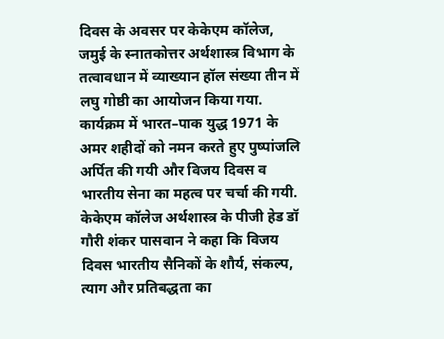दिवस के अवसर पर केकेएम कॉलेज, जमुई के स्नातकोत्तर अर्थशास्त्र विभाग के तत्वावधान में व्याख्यान हॉल संख्या तीन में लघु गोष्ठी का आयोजन किया गया. कार्यक्रम में भारत–पाक युद्ध 1971 के अमर शहीदों को नमन करते हुए पुष्पांजलि अर्पित की गयी और विजय दिवस व भारतीय सेना का महत्व पर चर्चा की गयी. केकेएम कॉलेज अर्थशास्त्र के पीजी हेड डॉ गौरी शंकर पासवान ने कहा कि विजय दिवस भारतीय सैनिकों के शौर्य, संकल्प, त्याग और प्रतिबद्धता का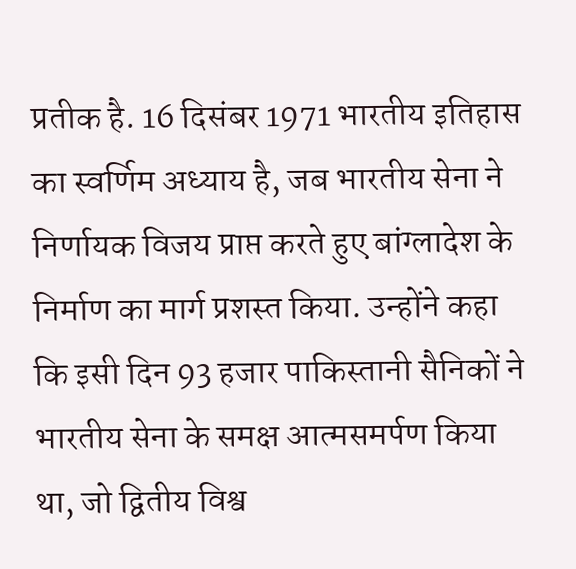प्रतीक है. 16 दिसंबर 1971 भारतीय इतिहास का स्वर्णिम अध्याय है, जब भारतीय सेना ने निर्णायक विजय प्राप्त करते हुए बांग्लादेश के निर्माण का मार्ग प्रशस्त किया. उन्होंने कहा कि इसी दिन 93 हजार पाकिस्तानी सैनिकों ने भारतीय सेना के समक्ष आत्मसमर्पण किया था, जो द्वितीय विश्व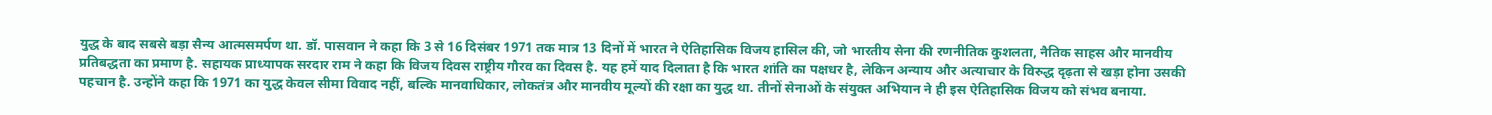युद्ध के बाद सबसे बड़ा सैन्य आत्मसमर्पण था. डॉ. पासवान ने कहा कि 3 से 16 दिसंबर 1971 तक मात्र 13 दिनों में भारत ने ऐतिहासिक विजय हासिल की, जो भारतीय सेना की रणनीतिक कुशलता, नैतिक साहस और मानवीय प्रतिबद्धता का प्रमाण है. सहायक प्राध्यापक सरदार राम ने कहा कि विजय दिवस राष्ट्रीय गौरव का दिवस है. यह हमें याद दिलाता है कि भारत शांति का पक्षधर है, लेकिन अन्याय और अत्याचार के विरुद्ध दृढ़ता से खड़ा होना उसकी पहचान है. उन्होंने कहा कि 1971 का युद्ध केवल सीमा विवाद नहीं, बल्कि मानवाधिकार, लोकतंत्र और मानवीय मूल्यों की रक्षा का युद्ध था. तीनों सेनाओं के संयुक्त अभियान ने ही इस ऐतिहासिक विजय को संभव बनाया.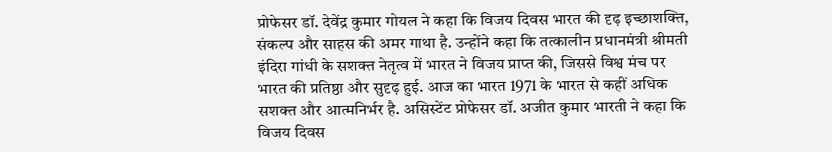प्रोफेसर डॉ. देवेंद्र कुमार गोयल ने कहा कि विजय दिवस भारत की दृढ़ इच्छाशक्ति, संकल्प और साहस की अमर गाथा है. उन्होंने कहा कि तत्कालीन प्रधानमंत्री श्रीमती इंदिरा गांधी के सशक्त नेतृत्व में भारत ने विजय प्राप्त की, जिससे विश्व मंच पर भारत की प्रतिष्ठा और सुदृढ़ हुई. आज का भारत 1971 के भारत से कहीं अधिक सशक्त और आत्मनिर्भर है. असिस्टेंट प्रोफेसर डॉ. अजीत कुमार भारती ने कहा कि विजय दिवस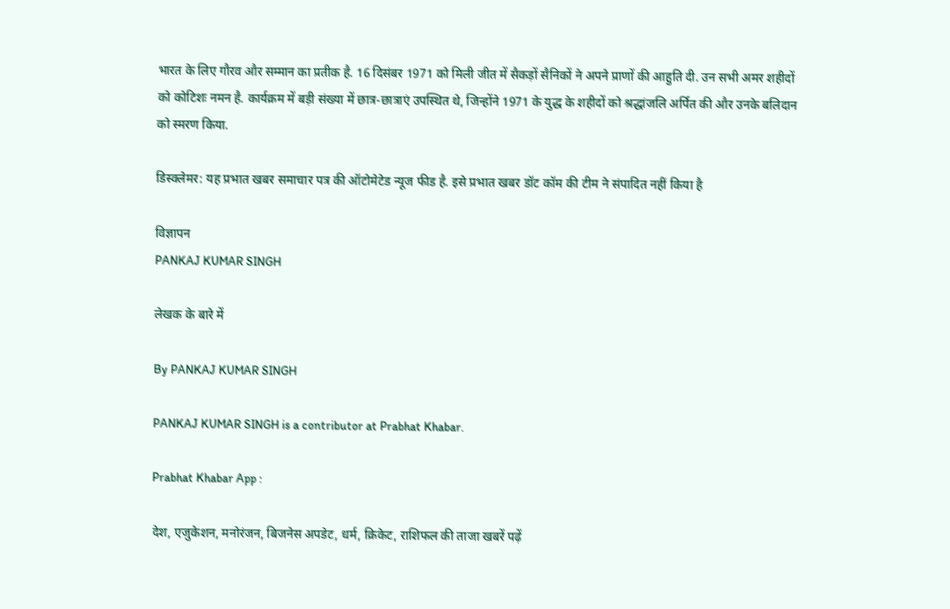भारत के लिए गौरव और सम्मान का प्रतीक है. 16 दिसंबर 1971 को मिली जीत में सैकड़ों सैनिकों ने अपने प्राणों की आहुति दी. उन सभी अमर शहीदों को कोटिशः नमन है. कार्यक्रम में बड़ी संख्या में छात्र-छात्राएं उपस्थित थे, जिन्होंने 1971 के युद्ध के शहीदों को श्रद्धांजलि अर्पित की और उनके बलिदान को स्मरण किया.

डिस्क्लेमर: यह प्रभात खबर समाचार पत्र की ऑटोमेटेड न्यूज फीड है. इसे प्रभात खबर डॉट कॉम की टीम ने संपादित नहीं किया है

विज्ञापन
PANKAJ KUMAR SINGH

लेखक के बारे में

By PANKAJ KUMAR SINGH

PANKAJ KUMAR SINGH is a contributor at Prabhat Khabar.

Prabhat Khabar App :

देश, एजुकेशन, मनोरंजन, बिजनेस अपडेट, धर्म, क्रिकेट, राशिफल की ताजा खबरें पढ़ें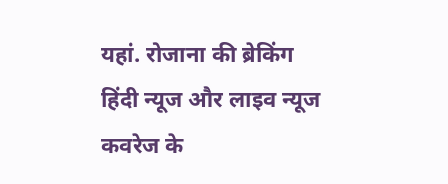यहां. रोजाना की ब्रेकिंग हिंदी न्यूज और लाइव न्यूज कवरेज के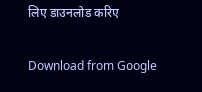लिए डाउनलोड करिए

Download from Google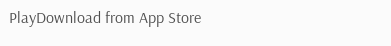PlayDownload from App Store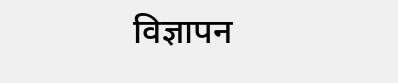विज्ञापन